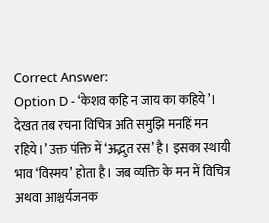Correct Answer:
Option D - ‘केशव कहि न जाय का कहिये’।
देखत तब रचना विचित्र अति समुझि मनहिं मन रहिये।’ उक्त पंक्ति में ‘अद्भुत रस’ है। इसका स्थायी भाव ‘विस्मय’ होता है। जब व्यक्ति के मन में विचित्र अथवा आश्चर्यजनक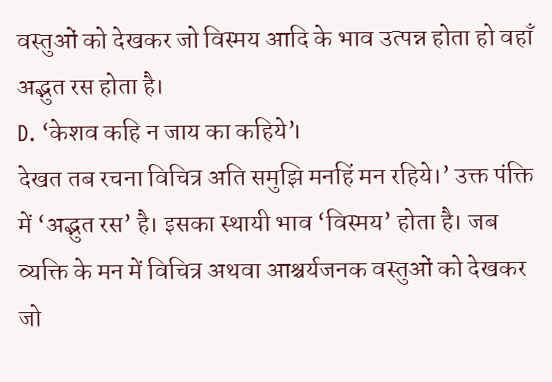वस्तुओं को देखकर जो विस्मय आदि के भाव उत्पन्न होता हो वहाँ अद्भुत रस होता है।
D. ‘केशव कहि न जाय का कहिये’।
देखत तब रचना विचित्र अति समुझि मनहिं मन रहिये।’ उक्त पंक्ति में ‘अद्भुत रस’ है। इसका स्थायी भाव ‘विस्मय’ होता है। जब व्यक्ति के मन में विचित्र अथवा आश्चर्यजनक वस्तुओं को देखकर जो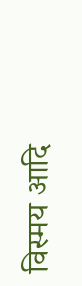विस्मय आदि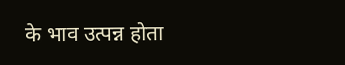के भाव उत्पन्न होता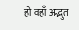हो वहाँ अद्भुत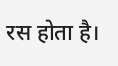रस होता है।